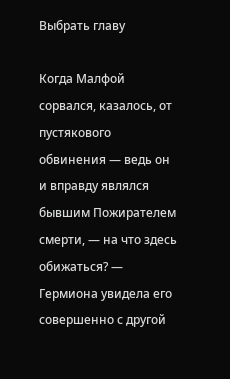Выбрать главу

Когда Малфой сорвался, казалось, от пустякового обвинения — ведь он и вправду являлся бывшим Пожирателем смерти, — на что здесь обижаться? — Гермиона увидела его совершенно с другой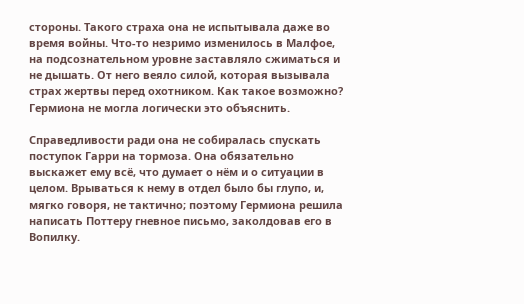стороны. Такого страха она не испытывала даже во время войны. Что-то незримо изменилось в Малфое, на подсознательном уровне заставляло сжиматься и не дышать. От него веяло силой, которая вызывала страх жертвы перед охотником. Как такое возможно? Гермиона не могла логически это объяснить.

Справедливости ради она не собиралась спускать поступок Гарри на тормоза. Она обязательно выскажет ему всё, что думает о нём и о ситуации в целом. Врываться к нему в отдел было бы глупо, и, мягко говоря, не тактично; поэтому Гермиона решила написать Поттеру гневное письмо, заколдовав его в Вопилку.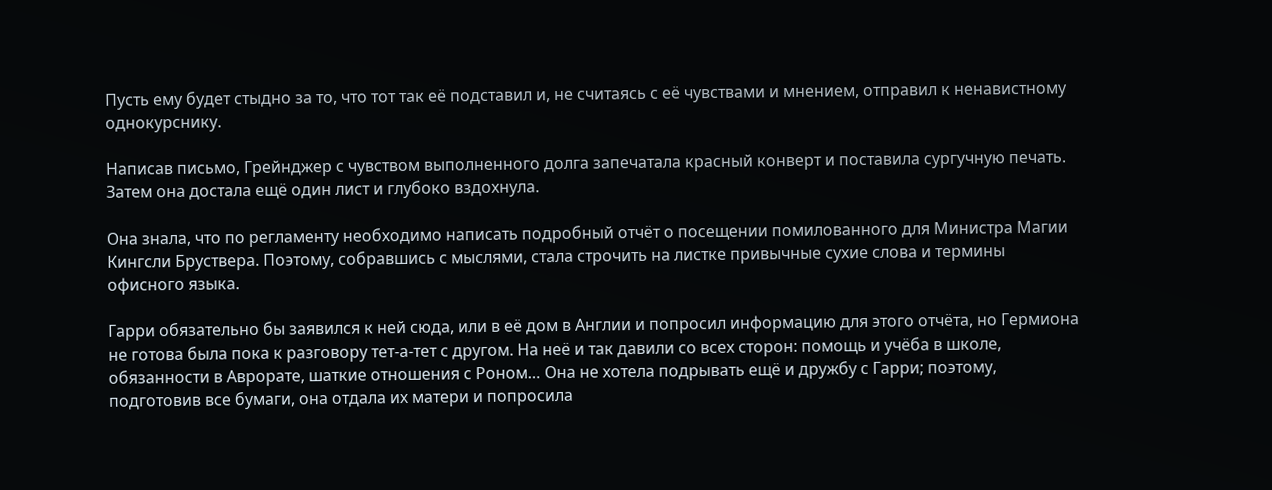Пусть ему будет стыдно за то, что тот так её подставил и, не считаясь с её чувствами и мнением, отправил к ненавистному однокурснику.

Написав письмо, Грейнджер с чувством выполненного долга запечатала красный конверт и поставила сургучную печать. Затем она достала ещё один лист и глубоко вздохнула.

Она знала, что по регламенту необходимо написать подробный отчёт о посещении помилованного для Министра Магии Кингсли Бруствера. Поэтому, собравшись с мыслями, стала строчить на листке привычные сухие слова и термины офисного языка.

Гарри обязательно бы заявился к ней сюда, или в её дом в Англии и попросил информацию для этого отчёта, но Гермиона не готова была пока к разговору тет-а-тет с другом. На неё и так давили со всех сторон: помощь и учёба в школе, обязанности в Аврорате, шаткие отношения с Роном… Она не хотела подрывать ещё и дружбу с Гарри; поэтому, подготовив все бумаги, она отдала их матери и попросила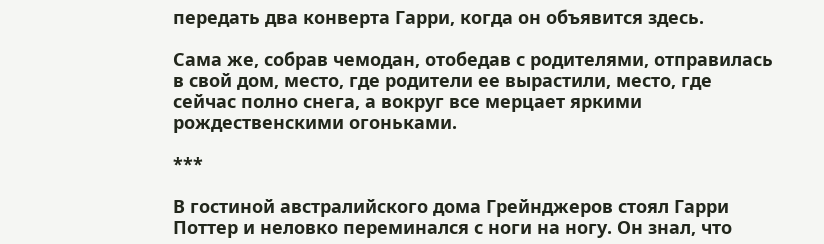передать два конверта Гарри, когда он объявится здесь.

Сама же, собрав чемодан, отобедав с родителями, отправилась в свой дом, место, где родители ее вырастили, место, где сейчас полно снега, а вокруг все мерцает яркими рождественскими огоньками.

***

В гостиной австралийского дома Грейнджеров стоял Гарри Поттер и неловко переминался с ноги на ногу. Он знал, что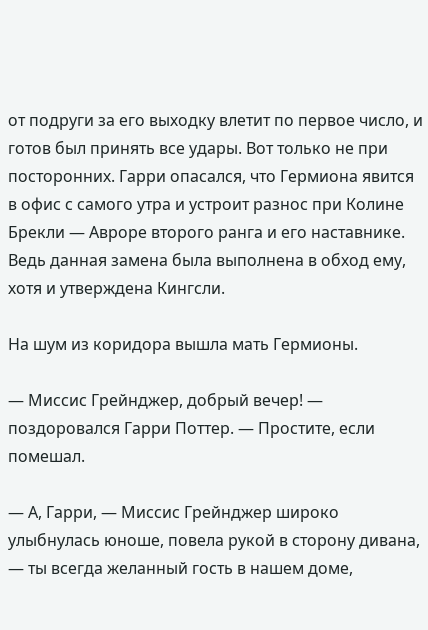от подруги за его выходку влетит по первое число, и готов был принять все удары. Вот только не при посторонних. Гарри опасался, что Гермиона явится в офис с самого утра и устроит разнос при Колине Брекли — Авроре второго ранга и его наставнике. Ведь данная замена была выполнена в обход ему, хотя и утверждена Кингсли.

На шум из коридора вышла мать Гермионы.

— Миссис Грейнджер, добрый вечер! — поздоровался Гарри Поттер. — Простите, если помешал.

— А, Гарри, — Миссис Грейнджер широко улыбнулась юноше, повела рукой в сторону дивана, — ты всегда желанный гость в нашем доме,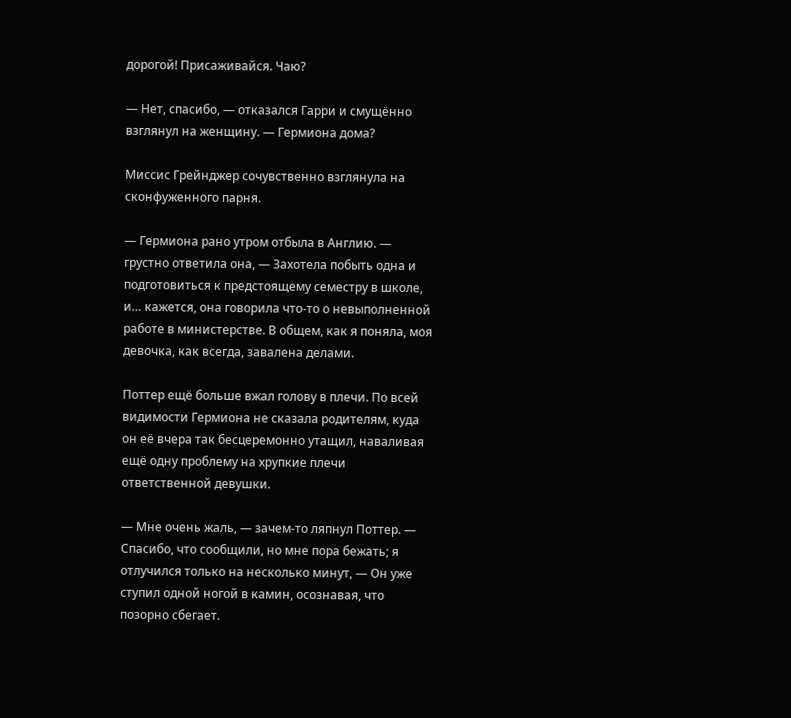дорогой! Присаживайся. Чаю?

— Нет, спасибо, — отказался Гарри и смущённо взглянул на женщину. — Гермиона дома?

Миссис Грейнджер сочувственно взглянула на сконфуженного парня.

— Гермиона рано утром отбыла в Англию. — грустно ответила она, — Захотела побыть одна и подготовиться к предстоящему семестру в школе, и… кажется, она говорила что-то о невыполненной работе в министерстве. В общем, как я поняла, моя девочка, как всегда, завалена делами.

Поттер ещё больше вжал голову в плечи. По всей видимости Гермиона не сказала родителям, куда он её вчера так бесцеремонно утащил, наваливая ещё одну проблему на хрупкие плечи ответственной девушки.

— Мне очень жаль, — зачем-то ляпнул Поттер. — Спасибо, что сообщили, но мне пора бежать; я отлучился только на несколько минут, — Он уже ступил одной ногой в камин, осознавая, что позорно сбегает.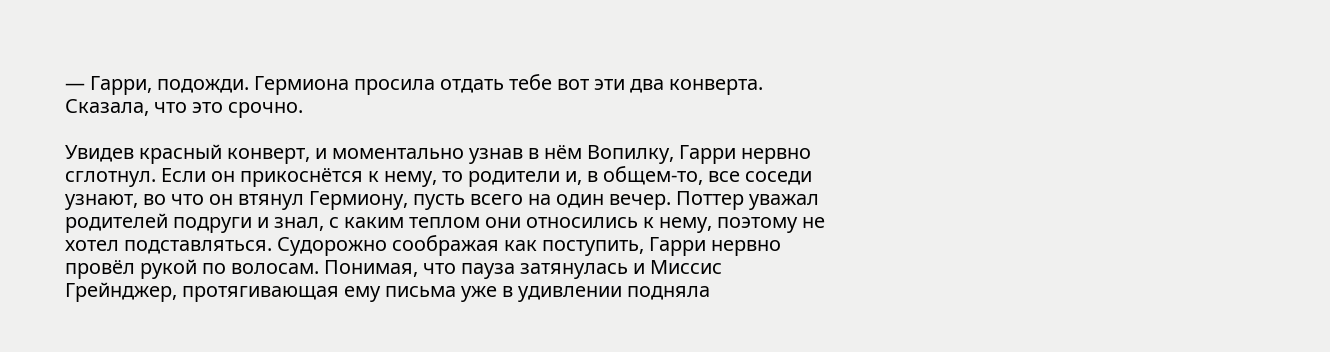— Гарри, подожди. Гермиона просила отдать тебе вот эти два конверта. Сказала, что это срочно.

Увидев красный конверт, и моментально узнав в нём Вопилку, Гарри нервно сглотнул. Если он прикоснётся к нему, то родители и, в общем-то, все соседи узнают, во что он втянул Гермиону, пусть всего на один вечер. Поттер уважал родителей подруги и знал, с каким теплом они относились к нему, поэтому не хотел подставляться. Судорожно соображая как поступить, Гарри нервно провёл рукой по волосам. Понимая, что пауза затянулась и Миссис Грейнджер, протягивающая ему письма уже в удивлении подняла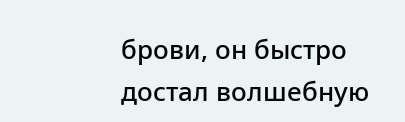брови, он быстро достал волшебную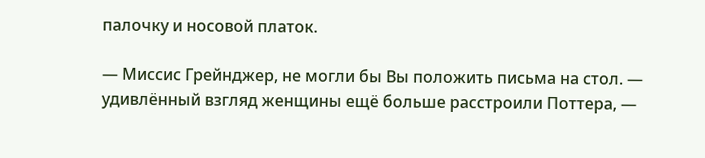палочку и носовой платок.

— Миссис Грейнджер, не могли бы Вы положить письма на стол. — удивлённый взгляд женщины ещё больше расстроили Поттера, —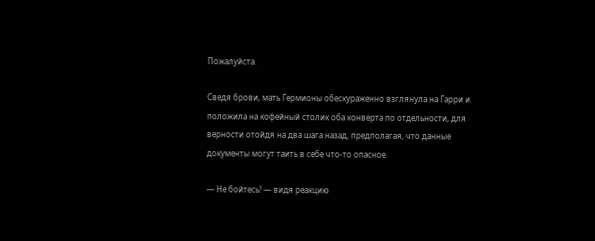Пожалуйста.

Сведя брови, мать Гермионы обескураженно взглянула на Гарри и положила на кофейный столик оба конверта по отдельности, для верности отойдя на два шага назад, предполагая, что данные документы могут таить в себе что-то опасное.

— Не бойтесь! — видя реакцию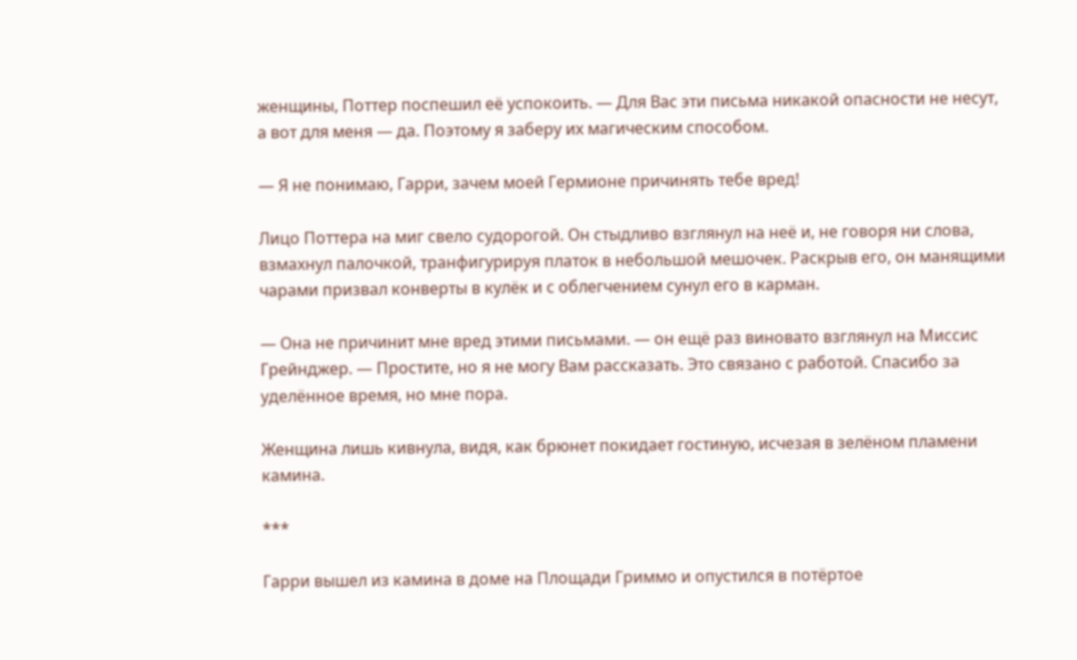женщины, Поттер поспешил её успокоить. — Для Вас эти письма никакой опасности не несут, а вот для меня — да. Поэтому я заберу их магическим способом.

— Я не понимаю, Гарри, зачем моей Гермионе причинять тебе вред!

Лицо Поттера на миг свело судорогой. Он стыдливо взглянул на неё и, не говоря ни слова, взмахнул палочкой, транфигурируя платок в небольшой мешочек. Раскрыв его, он манящими чарами призвал конверты в кулёк и с облегчением сунул его в карман.

— Она не причинит мне вред этими письмами. — он ещё раз виновато взглянул на Миссис Грейнджер. — Простите, но я не могу Вам рассказать. Это связано с работой. Спасибо за уделённое время, но мне пора.

Женщина лишь кивнула, видя, как брюнет покидает гостиную, исчезая в зелёном пламени камина.

***

Гарри вышел из камина в доме на Площади Гриммо и опустился в потёртое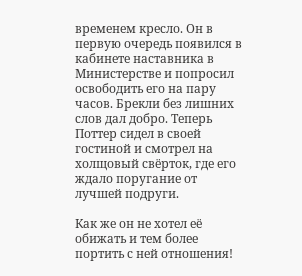временем кресло. Он в первую очередь появился в кабинете наставника в Министерстве и попросил освободить его на пару часов. Брекли без лишних слов дал добро. Теперь Поттер сидел в своей гостиной и смотрел на холщовый свёрток, где его ждало поругание от лучшей подруги.

Как же он не хотел её обижать и тем более портить с ней отношения!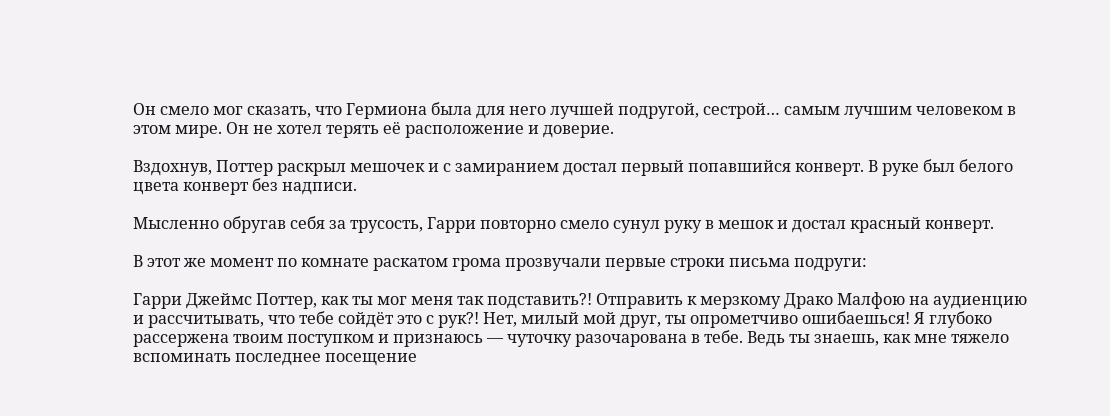Он смело мог сказать, что Гермиона была для него лучшей подругой, сестрой… самым лучшим человеком в этом мире. Он не хотел терять её расположение и доверие.

Вздохнув, Поттер раскрыл мешочек и с замиранием достал первый попавшийся конверт. В руке был белого цвета конверт без надписи.

Мысленно обругав себя за трусость, Гарри повторно смело сунул руку в мешок и достал красный конверт.

В этот же момент по комнате раскатом грома прозвучали первые строки письма подруги:

Гарри Джеймс Поттер, как ты мог меня так подставить?! Отправить к мерзкому Драко Малфою на аудиенцию и рассчитывать, что тебе сойдёт это с рук?! Нет, милый мой друг, ты опрометчиво ошибаешься! Я глубоко рассержена твоим поступком и признаюсь — чуточку разочарована в тебе. Ведь ты знаешь, как мне тяжело вспоминать последнее посещение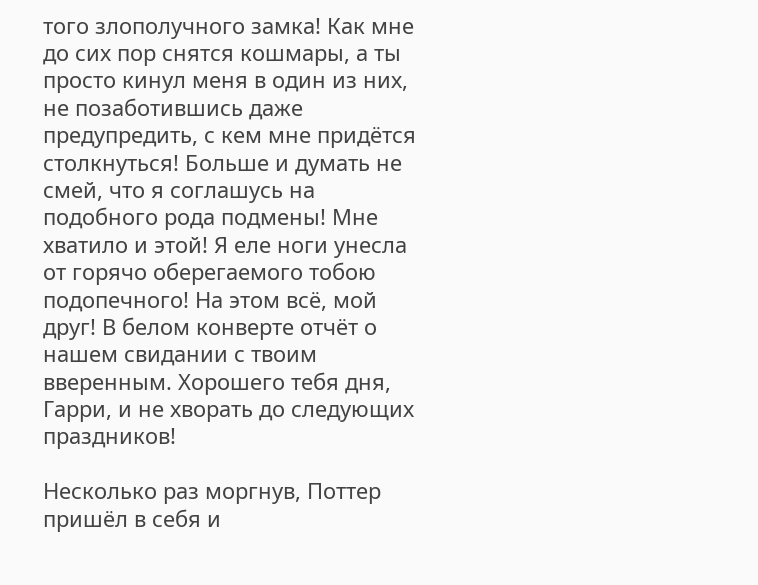того злополучного замка! Как мне до сих пор снятся кошмары, а ты просто кинул меня в один из них, не позаботившись даже предупредить, с кем мне придётся столкнуться! Больше и думать не смей, что я соглашусь на подобного рода подмены! Мне хватило и этой! Я еле ноги унесла от горячо оберегаемого тобою подопечного! На этом всё, мой друг! В белом конверте отчёт о нашем свидании с твоим вверенным. Хорошего тебя дня, Гарри, и не хворать до следующих праздников!

Несколько раз моргнув, Поттер пришёл в себя и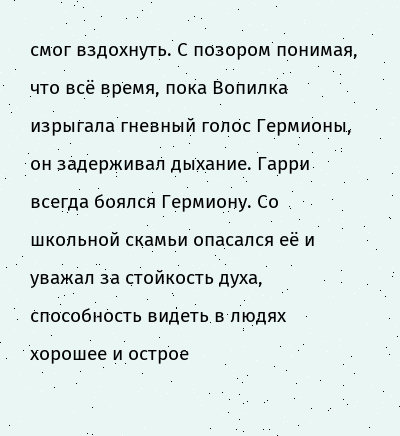смог вздохнуть. С позором понимая, что всё время, пока Вопилка изрыгала гневный голос Гермионы, он задерживал дыхание. Гарри всегда боялся Гермиону. Со школьной скамьи опасался её и уважал за стойкость духа, способность видеть в людях хорошее и острое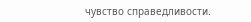чувство справедливости.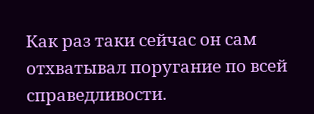Как раз таки сейчас он сам отхватывал поругание по всей справедливости.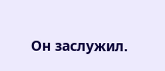Он заслужил.